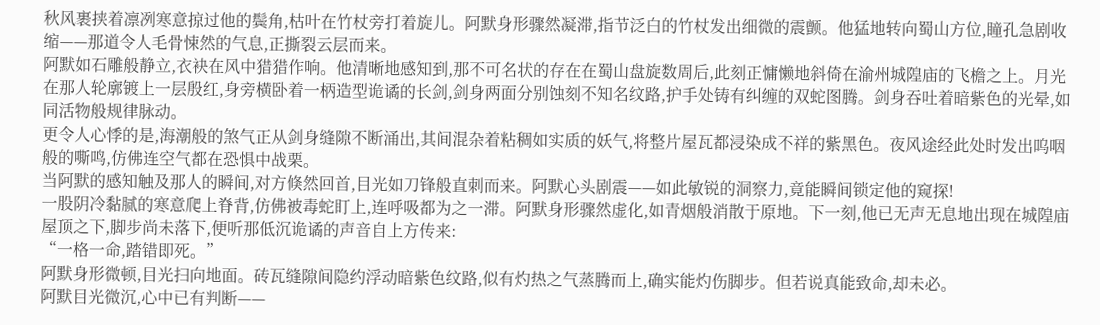秋风裹挟着凛冽寒意掠过他的鬓角,枯叶在竹杖旁打着旋儿。阿默身形骤然凝滞,指节泛白的竹杖发出细微的震颤。他猛地转向蜀山方位,瞳孔急剧收缩——那道令人毛骨悚然的气息,正撕裂云层而来。
阿默如石雕般静立,衣袂在风中猎猎作响。他清晰地感知到,那不可名状的存在在蜀山盘旋数周后,此刻正慵懒地斜倚在渝州城隍庙的飞檐之上。月光在那人轮廓镀上一层殷红,身旁横卧着一柄造型诡谲的长剑,剑身两面分别蚀刻不知名纹路,护手处铸有纠缠的双蛇图腾。剑身吞吐着暗紫色的光晕,如同活物般规律脉动。
更令人心悸的是,海潮般的煞气正从剑身缝隙不断涌出,其间混杂着粘稠如实质的妖气,将整片屋瓦都浸染成不祥的紫黑色。夜风途经此处时发出呜咽般的嘶鸣,仿佛连空气都在恐惧中战栗。
当阿默的感知触及那人的瞬间,对方倏然回首,目光如刀锋般直刺而来。阿默心头剧震——如此敏锐的洞察力,竟能瞬间锁定他的窥探!
一股阴冷黏腻的寒意爬上脊背,仿佛被毒蛇盯上,连呼吸都为之一滞。阿默身形骤然虚化,如青烟般消散于原地。下一刻,他已无声无息地出现在城隍庙屋顶之下,脚步尚未落下,便听那低沉诡谲的声音自上方传来:
“一格一命,踏错即死。”
阿默身形微顿,目光扫向地面。砖瓦缝隙间隐约浮动暗紫色纹路,似有灼热之气蒸腾而上,确实能灼伤脚步。但若说真能致命,却未必。
阿默目光微沉,心中已有判断——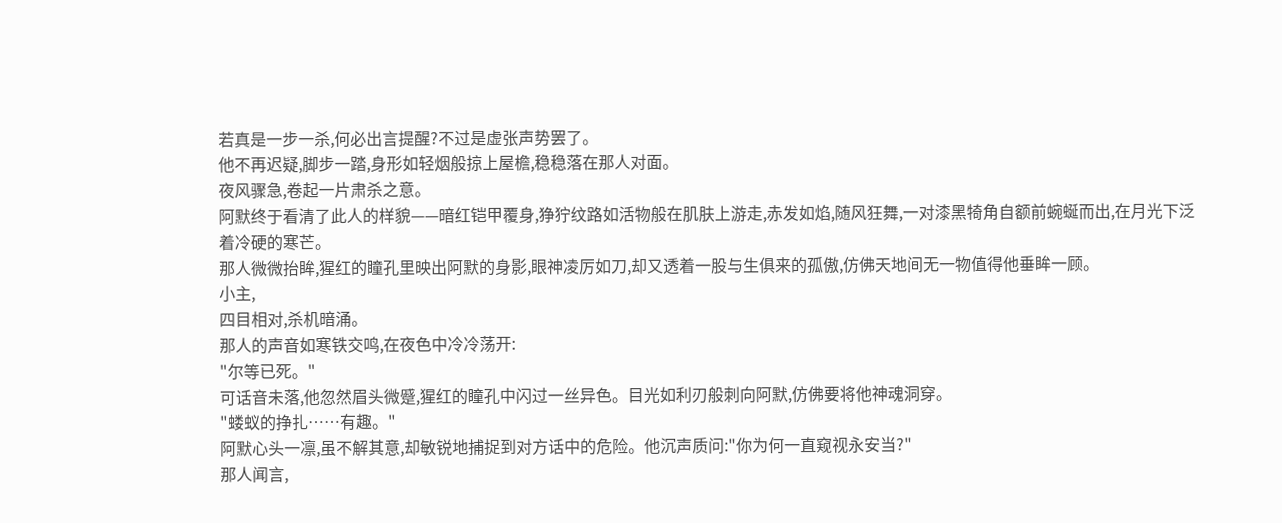若真是一步一杀,何必出言提醒?不过是虚张声势罢了。
他不再迟疑,脚步一踏,身形如轻烟般掠上屋檐,稳稳落在那人对面。
夜风骤急,卷起一片肃杀之意。
阿默终于看清了此人的样貌——暗红铠甲覆身,狰狞纹路如活物般在肌肤上游走,赤发如焰,随风狂舞,一对漆黑犄角自额前蜿蜒而出,在月光下泛着冷硬的寒芒。
那人微微抬眸,猩红的瞳孔里映出阿默的身影,眼神凌厉如刀,却又透着一股与生俱来的孤傲,仿佛天地间无一物值得他垂眸一顾。
小主,
四目相对,杀机暗涌。
那人的声音如寒铁交鸣,在夜色中冷冷荡开:
"尔等已死。"
可话音未落,他忽然眉头微蹙,猩红的瞳孔中闪过一丝异色。目光如利刃般刺向阿默,仿佛要将他神魂洞穿。
"蝼蚁的挣扎……有趣。"
阿默心头一凛,虽不解其意,却敏锐地捕捉到对方话中的危险。他沉声质问:"你为何一直窥视永安当?"
那人闻言,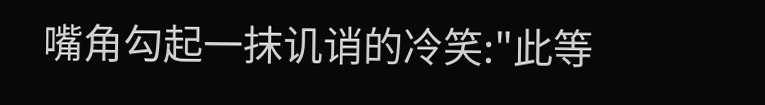嘴角勾起一抹讥诮的冷笑:"此等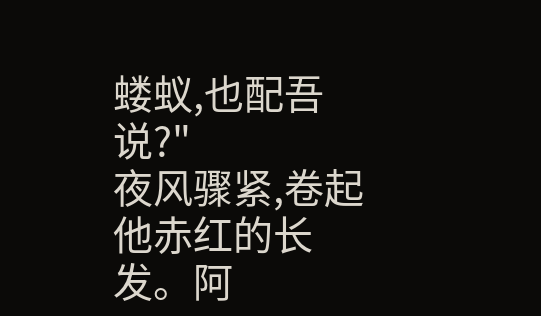蝼蚁,也配吾说?"
夜风骤紧,卷起他赤红的长发。阿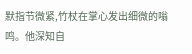默指节微紧,竹杖在掌心发出细微的嗡鸣。他深知自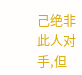己绝非此人对手,但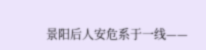景阳后人安危系于一线——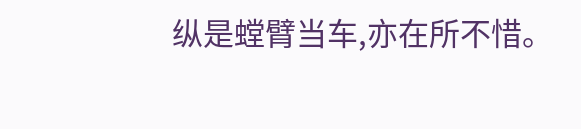纵是螳臂当车,亦在所不惜。